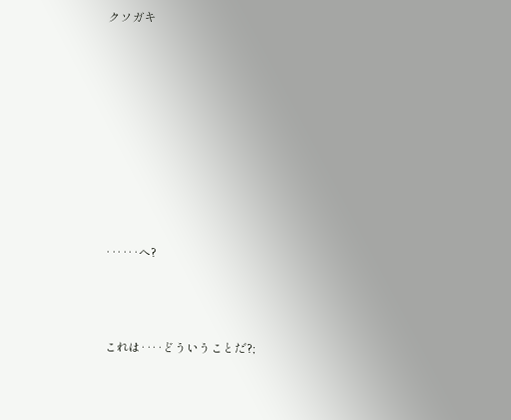クソガキ









‥‥‥へ?



これは‥‥どういうことだ?;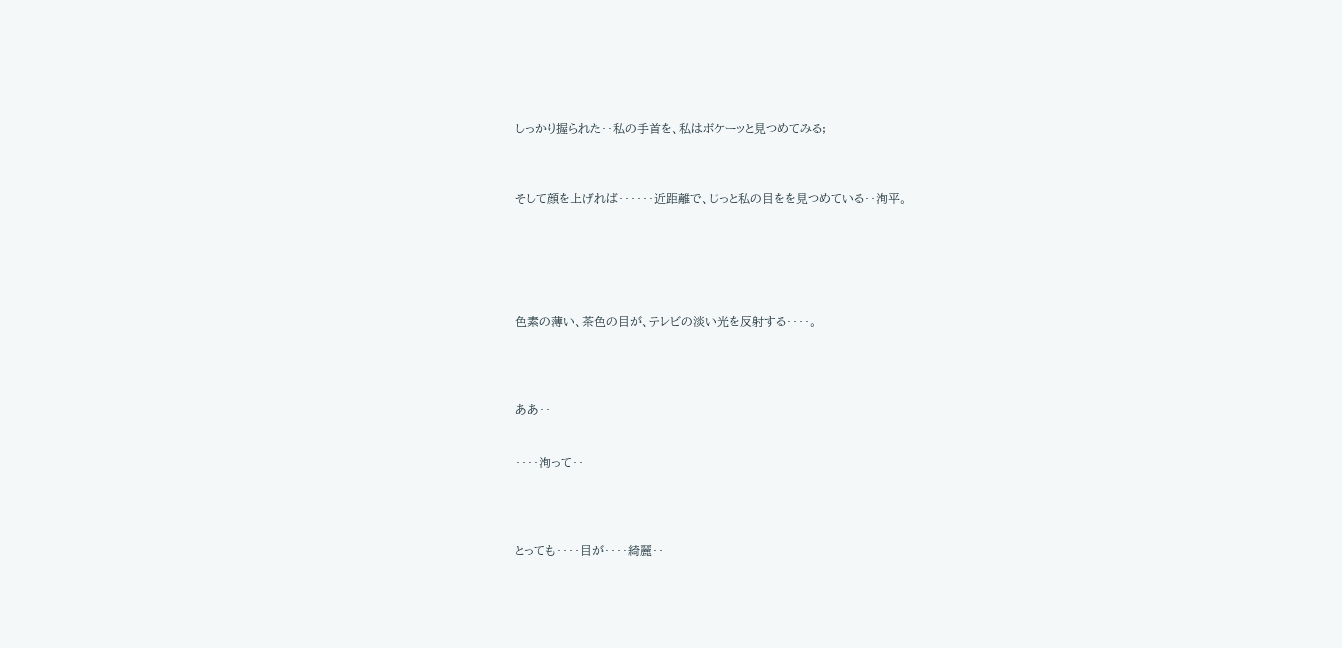しっかり握られた‥私の手首を、私はボケーッと見つめてみる;



そして顔を上げれば‥‥‥近距離で、じっと私の目をを見つめている‥洵平。






色素の薄い、茶色の目が、テレビの淡い光を反射する‥‥。




ああ‥


‥‥洵って‥




とっても‥‥目が‥‥綺麗‥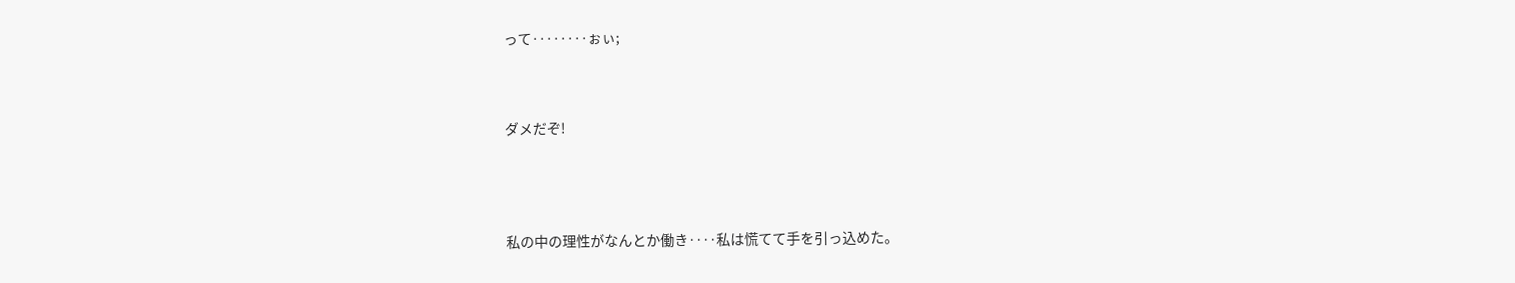って‥‥‥‥ぉぃ;



ダメだぞ!




私の中の理性がなんとか働き‥‥私は慌てて手を引っ込めた。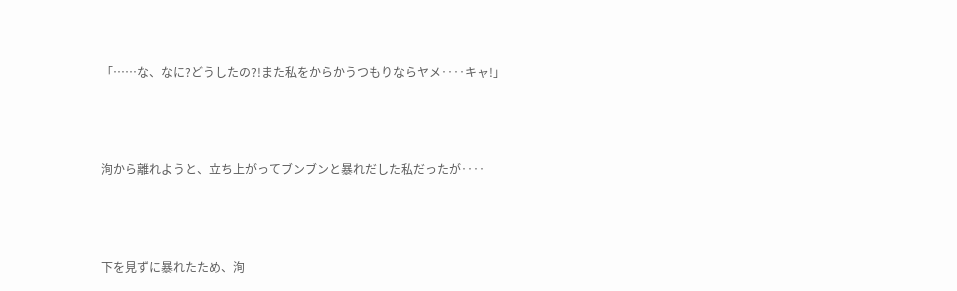「……な、なに?どうしたの?!また私をからかうつもりならヤメ‥‥キャ!」



洵から離れようと、立ち上がってブンブンと暴れだした私だったが‥‥



下を見ずに暴れたため、洵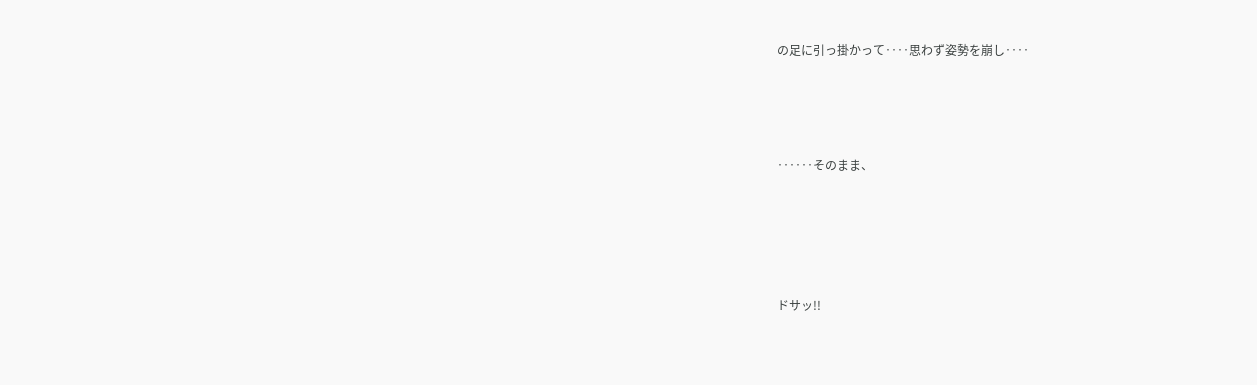の足に引っ掛かって‥‥思わず姿勢を崩し‥‥




‥‥‥そのまま、





ドサッ!!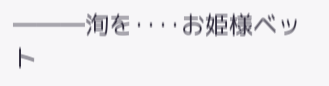―――洵を‥‥お姫様ベット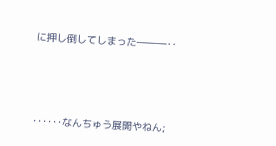に押し倒してしまった―――‥





‥‥‥なんちゅう展開やねん;